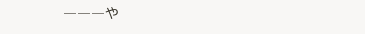―――や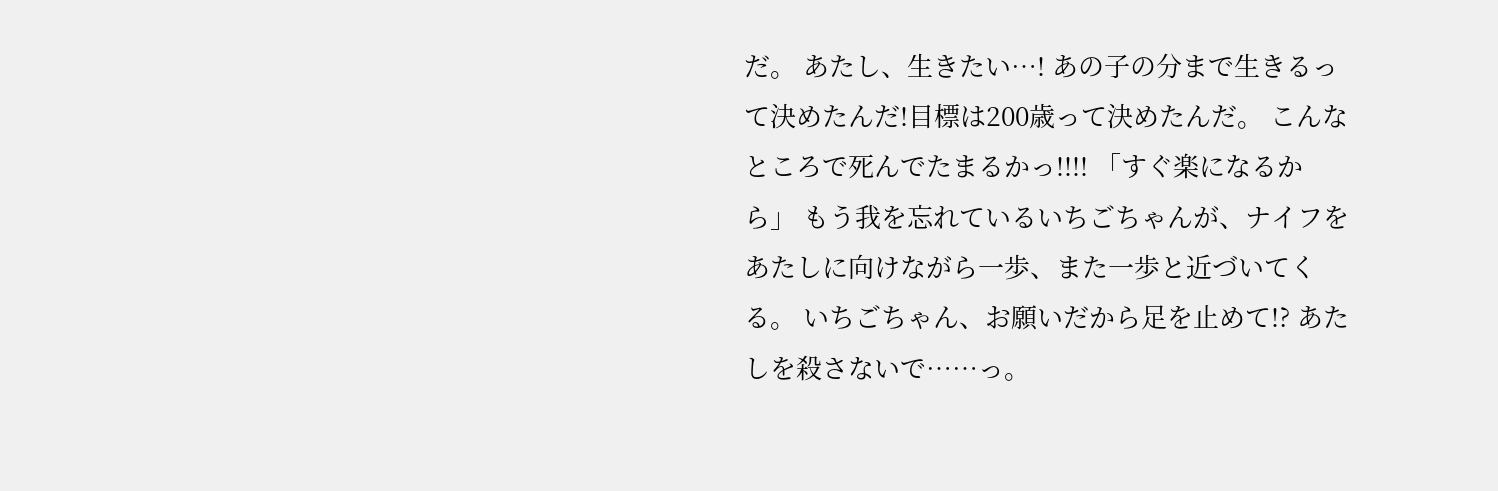だ。 あたし、生きたい…! あの子の分まで生きるって決めたんだ!目標は200歳って決めたんだ。 こんなところで死んでたまるかっ!!!! 「すぐ楽になるから」 もう我を忘れているいちごちゃんが、ナイフをあたしに向けながら一歩、また一歩と近づいてくる。 いちごちゃん、お願いだから足を止めて!? あたしを殺さないで……っ。